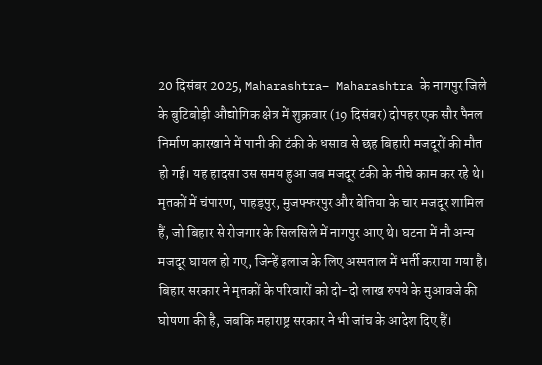20 दिसंबर 2025, Maharashtra– Maharashtra के नागपुर जिले के बुटिबोड़ी औद्योगिक क्षेत्र में शुक्रवार (19 दिसंबर) दोपहर एक सौर पैनल निर्माण कारखाने में पानी की टंकी के धसाव से छह बिहारी मजदूरों की मौत हो गई। यह हादसा उस समय हुआ जब मजदूर टंकी के नीचे काम कर रहे थे। मृतकों में चंपारण, पाहड़पुर, मुजफ्फरपुर और बेतिया के चार मजदूर शामिल हैं, जो बिहार से रोजगार के सिलसिले में नागपुर आए थे। घटना में नौ अन्य मजदूर घायल हो गए, जिन्हें इलाज के लिए अस्पताल में भर्ती कराया गया है। बिहार सरकार ने मृतकों के परिवारों को दो-दो लाख रुपये के मुआवजे की घोषणा की है, जबकि महाराष्ट्र सरकार ने भी जांच के आदेश दिए हैं।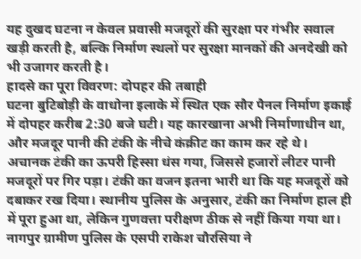यह दुखद घटना न केवल प्रवासी मजदूरों की सुरक्षा पर गंभीर सवाल खड़ी करती है, बल्कि निर्माण स्थलों पर सुरक्षा मानकों की अनदेखी को भी उजागर करती है।
हादसे का पूरा विवरण: दोपहर की तबाही
घटना बुटिबोड़ी के वाधोना इलाके में स्थित एक सौर पैनल निर्माण इकाई में दोपहर करीब 2:30 बजे घटी। यह कारखाना अभी निर्माणाधीन था, और मजदूर पानी की टंकी के नीचे कंक्रीट का काम कर रहे थे। अचानक टंकी का ऊपरी हिस्सा धंस गया, जिससे हजारों लीटर पानी मजदूरों पर गिर पड़ा। टंकी का वजन इतना भारी था कि यह मजदूरों को दबाकर रख दिया। स्थानीय पुलिस के अनुसार, टंकी का निर्माण हाल ही में पूरा हुआ था, लेकिन गुणवत्ता परीक्षण ठीक से नहीं किया गया था। नागपुर ग्रामीण पुलिस के एसपी राकेश चौरसिया ने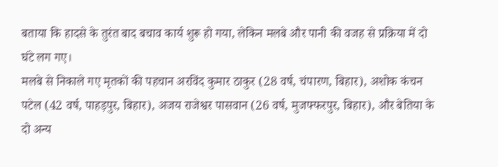बताया कि हादसे के तुरंत बाद बचाव कार्य शुरू हो गया, लेकिन मलबे और पानी की वजह से प्रक्रिया में दो घंटे लग गए।
मलबे से निकाले गए मृतकों की पहचान अरविंद कुमार ठाकुर (28 वर्ष, चंपारण, बिहार), अशोक कंचन पटेल (42 वर्ष, पाहड़पुर, बिहार), अजय राजेश्वर पासवान (26 वर्ष, मुजफ्फरपुर, बिहार), और बेतिया के दो अन्य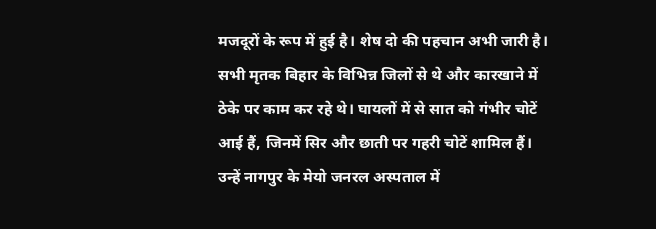मजदूरों के रूप में हुई है। शेष दो की पहचान अभी जारी है। सभी मृतक बिहार के विभिन्न जिलों से थे और कारखाने में ठेके पर काम कर रहे थे। घायलों में से सात को गंभीर चोटें आई हैं, जिनमें सिर और छाती पर गहरी चोटें शामिल हैं। उन्हें नागपुर के मेयो जनरल अस्पताल में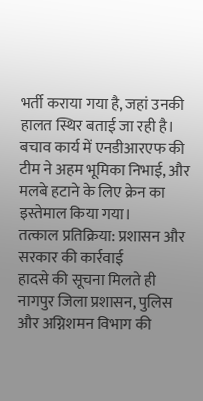भर्ती कराया गया है, जहां उनकी हालत स्थिर बताई जा रही है। बचाव कार्य में एनडीआरएफ की टीम ने अहम भूमिका निभाई, और मलबे हटाने के लिए क्रेन का इस्तेमाल किया गया।
तत्काल प्रतिक्रिया: प्रशासन और सरकार की कार्रवाई
हादसे की सूचना मिलते ही नागपुर जिला प्रशासन, पुलिस और अग्निशमन विभाग की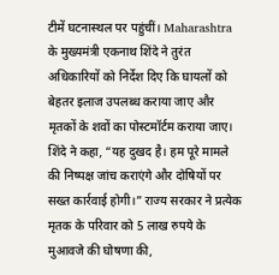टीमें घटनास्थल पर पहुंचीं। Maharashtra के मुख्यमंत्री एकनाथ शिंदे ने तुरंत अधिकारियों को निर्देश दिए कि घायलों को बेहतर इलाज उपलब्ध कराया जाए और मृतकों के शवों का पोस्टमॉर्टम कराया जाए। शिंदे ने कहा, “यह दुखद है। हम पूरे मामले की निष्पक्ष जांच कराएंगे और दोषियों पर सख्त कार्रवाई होगी।” राज्य सरकार ने प्रत्येक मृतक के परिवार को 5 लाख रुपये के मुआवजे की घोषणा की,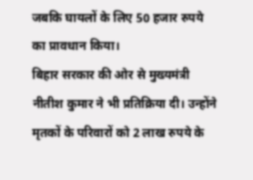जबकि घायलों के लिए 50 हजार रुपये का प्रावधान किया।
बिहार सरकार की ओर से मुख्यमंत्री नीतीश कुमार ने भी प्रतिक्रिया दी। उन्होंने मृतकों के परिवारों को 2 लाख रुपये के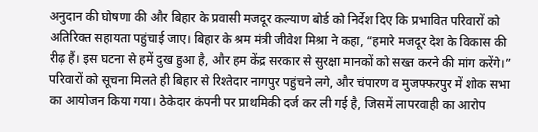अनुदान की घोषणा की और बिहार के प्रवासी मजदूर कल्याण बोर्ड को निर्देश दिए कि प्रभावित परिवारों को अतिरिक्त सहायता पहुंचाई जाए। बिहार के श्रम मंत्री जीवेश मिश्रा ने कहा, “हमारे मजदूर देश के विकास की रीढ़ हैं। इस घटना से हमें दुख हुआ है, और हम केंद्र सरकार से सुरक्षा मानकों को सख्त करने की मांग करेंगे।” परिवारों को सूचना मिलते ही बिहार से रिश्तेदार नागपुर पहुंचने लगे, और चंपारण व मुजफ्फरपुर में शोक सभा का आयोजन किया गया। ठेकेदार कंपनी पर प्राथमिकी दर्ज कर ली गई है, जिसमें लापरवाही का आरोप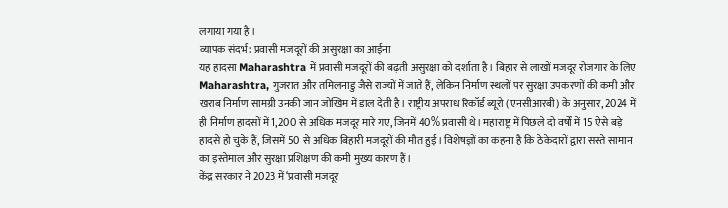लगाया गया है।
व्यापक संदर्भ: प्रवासी मजदूरों की असुरक्षा का आईना
यह हादसा Maharashtra में प्रवासी मजदूरों की बढ़ती असुरक्षा को दर्शाता है। बिहार से लाखों मजदूर रोजगार के लिए Maharashtra, गुजरात और तमिलनाडु जैसे राज्यों में जाते हैं, लेकिन निर्माण स्थलों पर सुरक्षा उपकरणों की कमी और खराब निर्माण सामग्री उनकी जान जोखिम में डाल देती है। राष्ट्रीय अपराध रिकॉर्ड ब्यूरो (एनसीआरबी) के अनुसार, 2024 में ही निर्माण हादसों में 1,200 से अधिक मजदूर मारे गए, जिनमें 40% प्रवासी थे। महाराष्ट्र में पिछले दो वर्षों में 15 ऐसे बड़े हादसे हो चुके हैं, जिसमें 50 से अधिक बिहारी मजदूरों की मौत हुई। विशेषज्ञों का कहना है कि ठेकेदारों द्वारा सस्ते सामान का इस्तेमाल और सुरक्षा प्रशिक्षण की कमी मुख्य कारण हैं।
केंद्र सरकार ने 2023 में ‘प्रवासी मजदूर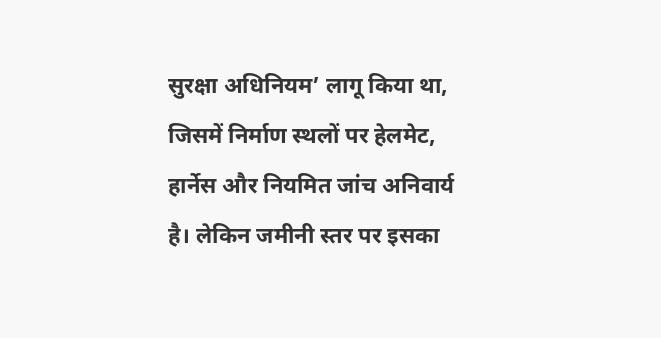सुरक्षा अधिनियम’ लागू किया था, जिसमें निर्माण स्थलों पर हेलमेट, हार्नेस और नियमित जांच अनिवार्य है। लेकिन जमीनी स्तर पर इसका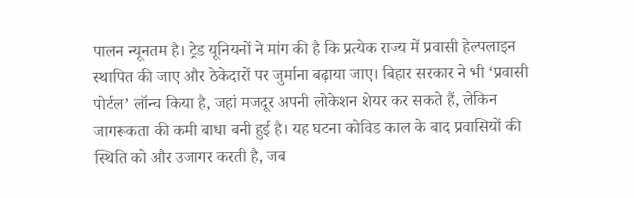पालन न्यूनतम है। ट्रेड यूनियनों ने मांग की है कि प्रत्येक राज्य में प्रवासी हेल्पलाइन स्थापित की जाए और ठेकेदारों पर जुर्माना बढ़ाया जाए। बिहार सरकार ने भी ‘प्रवासी पोर्टल’ लॉन्च किया है, जहां मजदूर अपनी लोकेशन शेयर कर सकते हैं, लेकिन जागरूकता की कमी बाधा बनी हुई है। यह घटना कोविड काल के बाद प्रवासियों की स्थिति को और उजागर करती है, जब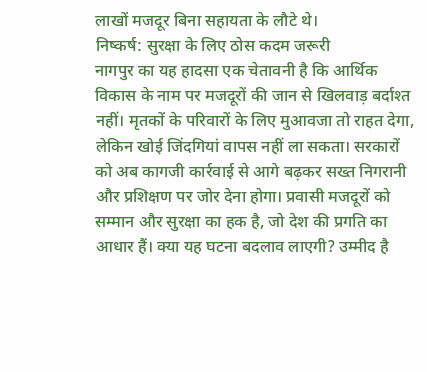लाखों मजदूर बिना सहायता के लौटे थे।
निष्कर्ष: सुरक्षा के लिए ठोस कदम जरूरी
नागपुर का यह हादसा एक चेतावनी है कि आर्थिक विकास के नाम पर मजदूरों की जान से खिलवाड़ बर्दाश्त नहीं। मृतकों के परिवारों के लिए मुआवजा तो राहत देगा, लेकिन खोई जिंदगियां वापस नहीं ला सकता। सरकारों को अब कागजी कार्रवाई से आगे बढ़कर सख्त निगरानी और प्रशिक्षण पर जोर देना होगा। प्रवासी मजदूरों को सम्मान और सुरक्षा का हक है, जो देश की प्रगति का आधार हैं। क्या यह घटना बदलाव लाएगी? उम्मीद है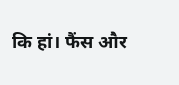कि हां। फैंस और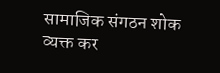सामाजिक संगठन शोक व्यक्त कर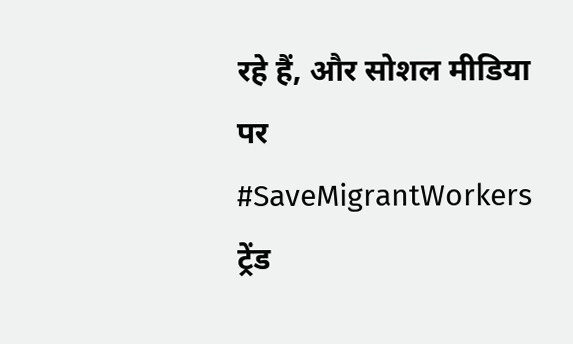रहे हैं, और सोशल मीडिया पर #SaveMigrantWorkers ट्रेंड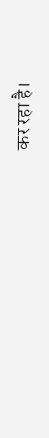कर रहा है।